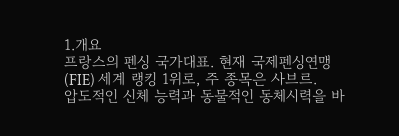1.개요
프랑스의 펜싱 국가대표. 현재 국제펜싱연맹(FIE) 세계 랭킹 1위로, 주 종목은 사브르.
압도적인 신체 능력과 동물적인 동체시력을 바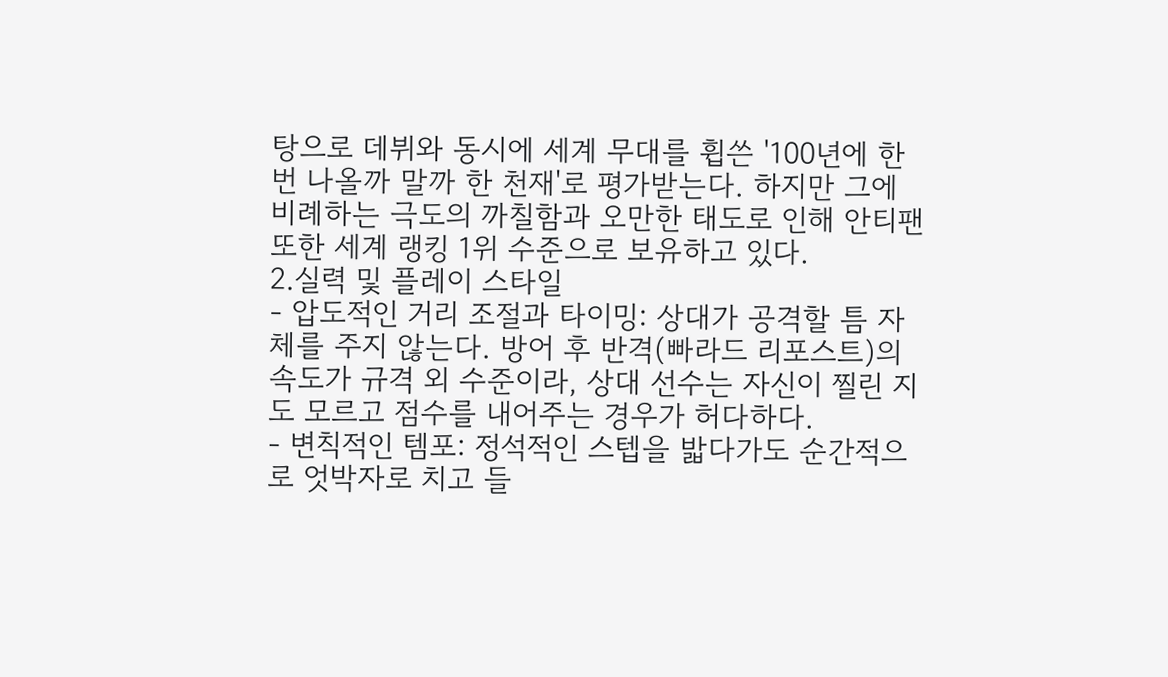탕으로 데뷔와 동시에 세계 무대를 휩쓴 '100년에 한 번 나올까 말까 한 천재'로 평가받는다. 하지만 그에 비례하는 극도의 까칠함과 오만한 태도로 인해 안티팬 또한 세계 랭킹 1위 수준으로 보유하고 있다.
2.실력 및 플레이 스타일
- 압도적인 거리 조절과 타이밍: 상대가 공격할 틈 자체를 주지 않는다. 방어 후 반격(빠라드 리포스트)의 속도가 규격 외 수준이라, 상대 선수는 자신이 찔린 지도 모르고 점수를 내어주는 경우가 허다하다.
- 변칙적인 템포: 정석적인 스텝을 밟다가도 순간적으로 엇박자로 치고 들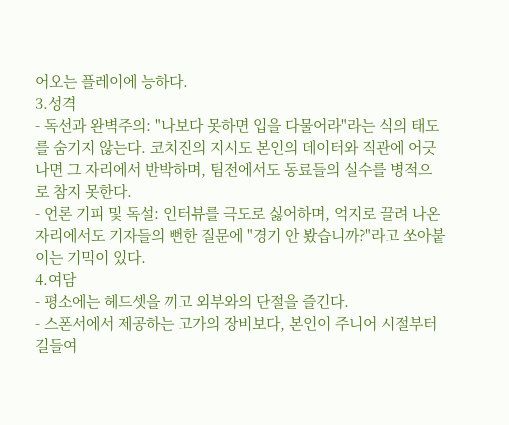어오는 플레이에 능하다.
3.성격
- 독선과 완벽주의: "나보다 못하면 입을 다물어라"라는 식의 태도를 숨기지 않는다. 코치진의 지시도 본인의 데이터와 직관에 어긋나면 그 자리에서 반박하며, 팀전에서도 동료들의 실수를 병적으로 참지 못한다.
- 언론 기피 및 독설: 인터뷰를 극도로 싫어하며, 억지로 끌려 나온 자리에서도 기자들의 뻔한 질문에 "경기 안 봤습니까?"라고 쏘아붙이는 기믹이 있다.
4.여담
- 평소에는 헤드셋을 끼고 외부와의 단절을 즐긴다.
- 스폰서에서 제공하는 고가의 장비보다, 본인이 주니어 시절부터 길들여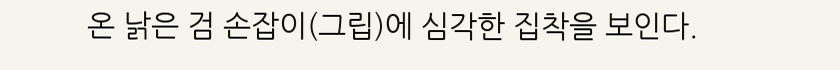온 낡은 검 손잡이(그립)에 심각한 집착을 보인다.